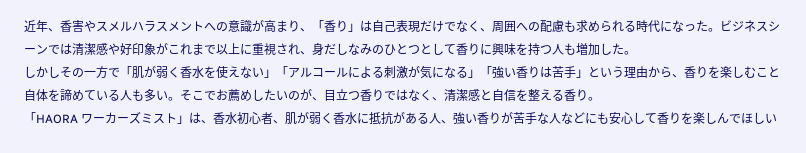近年、香害やスメルハラスメントへの意識が高まり、「香り」は自己表現だけでなく、周囲への配慮も求められる時代になった。ビジネスシーンでは清潔感や好印象がこれまで以上に重視され、身だしなみのひとつとして香りに興味を持つ人も増加した。
しかしその一方で「肌が弱く香水を使えない」「アルコールによる刺激が気になる」「強い香りは苦手」という理由から、香りを楽しむこと自体を諦めている人も多い。そこでお薦めしたいのが、目立つ香りではなく、清潔感と自信を整える香り。
「HAORA ワーカーズミスト」は、香水初心者、肌が弱く香水に抵抗がある人、強い香りが苦手な人などにも安心して香りを楽しんでほしい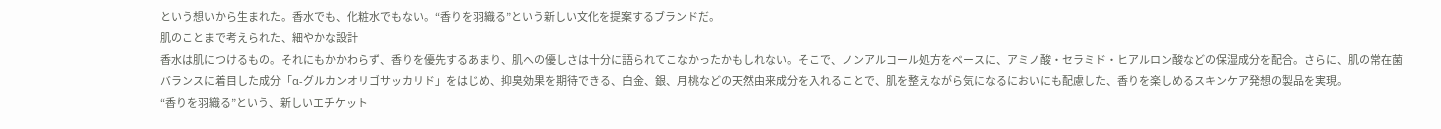という想いから生まれた。香水でも、化粧水でもない。“香りを羽織る”という新しい文化を提案するブランドだ。
肌のことまで考えられた、細やかな設計
香水は肌につけるもの。それにもかかわらず、香りを優先するあまり、肌への優しさは十分に語られてこなかったかもしれない。そこで、ノンアルコール処方をベースに、アミノ酸・セラミド・ヒアルロン酸などの保湿成分を配合。さらに、肌の常在菌バランスに着目した成分「α-グルカンオリゴサッカリド」をはじめ、抑臭効果を期待できる、白金、銀、月桃などの天然由来成分を入れることで、肌を整えながら気になるにおいにも配慮した、香りを楽しめるスキンケア発想の製品を実現。
“香りを羽織る”という、新しいエチケット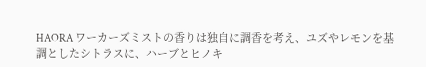HAORA ワーカーズミストの香りは独自に調香を考え、ユズやレモンを基調としたシトラスに、ハーブとヒノキ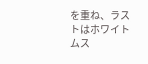を重ね、ラストはホワイトムス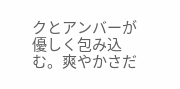クとアンバーが優しく包み込む。爽やかさだ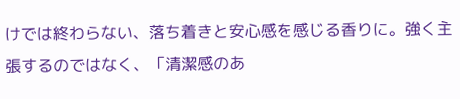けでは終わらない、落ち着きと安心感を感じる香りに。強く主張するのではなく、「清潔感のあ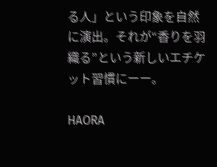る人」という印象を自然に演出。それが“香りを羽織る”という新しいエチケット習慣にーー。

HAORA